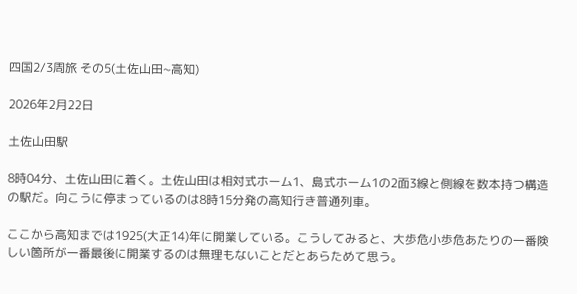四国2/3周旅 その5(土佐山田~高知)

2026年2月22日

土佐山田駅

8時04分、土佐山田に着く。土佐山田は相対式ホーム1、島式ホーム1の2面3線と側線を数本持つ構造の駅だ。向こうに停まっているのは8時15分発の高知行き普通列車。

ここから高知までは1925(大正14)年に開業している。こうしてみると、大歩危小歩危あたりの一番険しい箇所が一番最後に開業するのは無理もないことだとあらためて思う。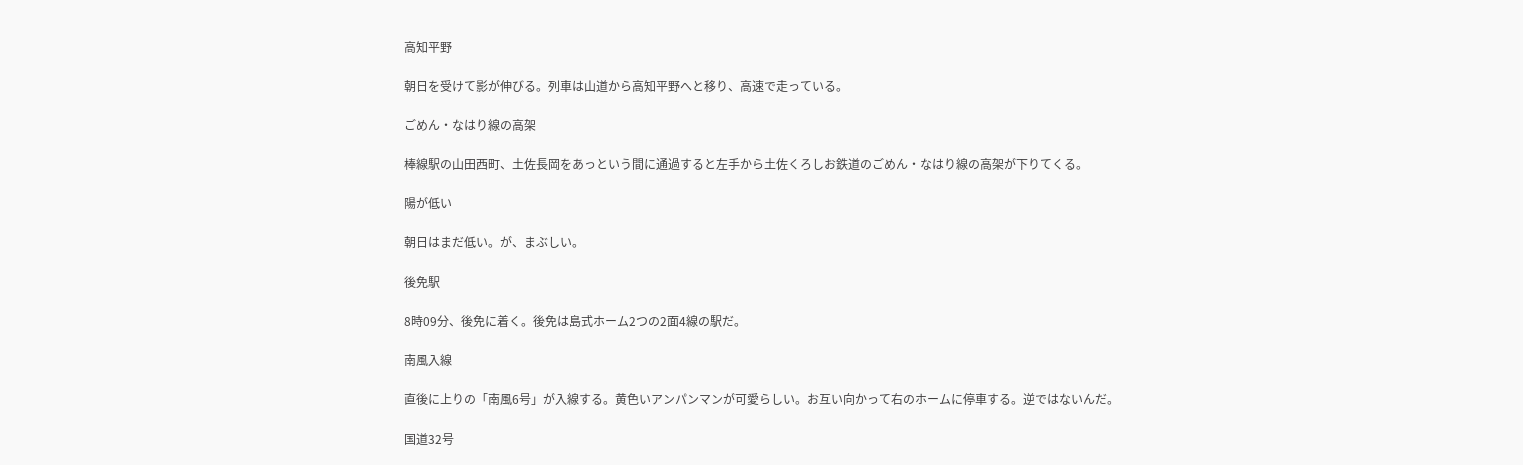高知平野

朝日を受けて影が伸びる。列車は山道から高知平野へと移り、高速で走っている。

ごめん・なはり線の高架

棒線駅の山田西町、土佐長岡をあっという間に通過すると左手から土佐くろしお鉄道のごめん・なはり線の高架が下りてくる。

陽が低い

朝日はまだ低い。が、まぶしい。

後免駅

8時09分、後免に着く。後免は島式ホーム2つの2面4線の駅だ。

南風入線

直後に上りの「南風6号」が入線する。黄色いアンパンマンが可愛らしい。お互い向かって右のホームに停車する。逆ではないんだ。

国道32号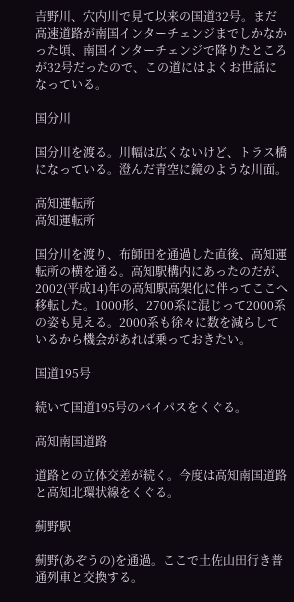吉野川、穴内川で見て以来の国道32号。まだ高速道路が南国インターチェンジまでしかなかった頃、南国インターチェンジで降りたところが32号だったので、この道にはよくお世話になっている。

国分川

国分川を渡る。川幅は広くないけど、トラス橋になっている。澄んだ青空に鏡のような川面。

高知運転所
高知運転所

国分川を渡り、布師田を通過した直後、高知運転所の横を通る。高知駅構内にあったのだが、2002(平成14)年の高知駅高架化に伴ってここへ移転した。1000形、2700系に混じって2000系の姿も見える。2000系も徐々に数を減らしているから機会があれば乗っておきたい。

国道195号

続いて国道195号のバイパスをくぐる。

高知南国道路

道路との立体交差が続く。今度は高知南国道路と高知北環状線をくぐる。

薊野駅

薊野(あぞうの)を通過。ここで土佐山田行き普通列車と交換する。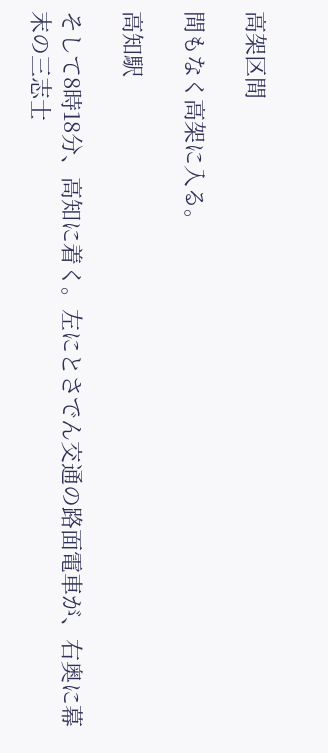高架区間

間もなく高架に入る。

高知駅

そして8時18分、高知に着く。左にとさでん交通の路面電車が、右奥に幕末の三志士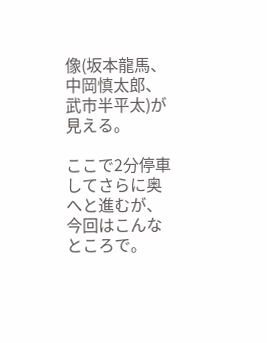像(坂本龍馬、中岡慎太郎、武市半平太)が見える。

ここで2分停車してさらに奥へと進むが、今回はこんなところで。